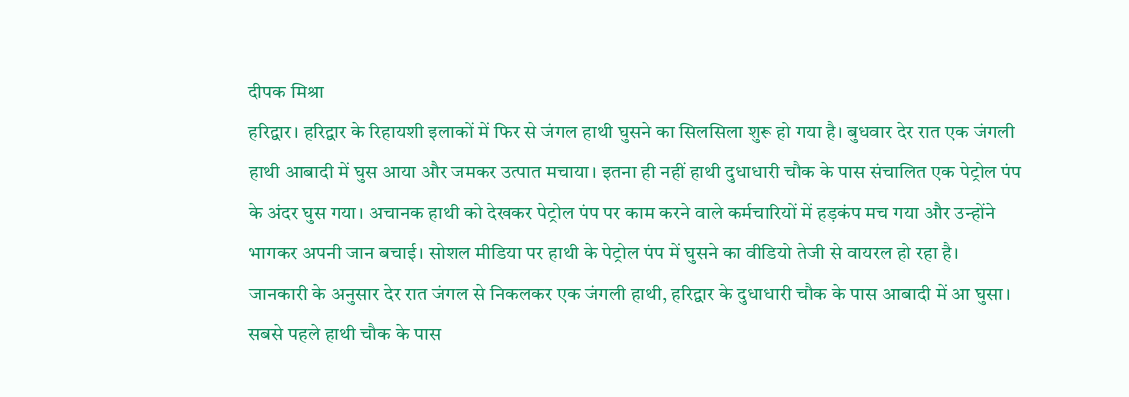दीपक मिश्रा
हरिद्वार। हरिद्वार के रिहायशी इलाकों में फिर से जंगल हाथी घुसने का सिलसिला शुरू हो गया है। बुधवार देर रात एक जंगली हाथी आबादी में घुस आया और जमकर उत्पात मचाया। इतना ही नहीं हाथी दुधाधारी चौक के पास संचालित एक पेट्रोल पंप के अंदर घुस गया। अचानक हाथी को देखकर पेट्रोल पंप पर काम करने वाले कर्मचारियों में हड़कंप मच गया और उन्होंने भागकर अपनी जान बचाई। सोशल मीडिया पर हाथी के पेट्रोल पंप में घुसने का वीडियो तेजी से वायरल हो रहा है।
जानकारी के अनुसार देर रात जंगल से निकलकर एक जंगली हाथी, हरिद्वार के दुधाधारी चौक के पास आबादी में आ घुसा। सबसे पहले हाथी चौक के पास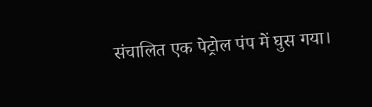संचालित एक पेट्रोल पंप में घुस गया।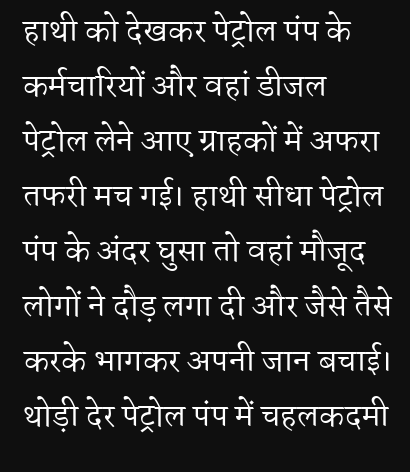हाथी को देखकर पेट्रोल पंप के कर्मचारियों और वहां डीजल पेट्रोल लेने आए ग्राहकों में अफरा तफरी मच गई। हाथी सीधा पेट्रोल पंप के अंदर घुसा तो वहां मौजूद लोगों ने दौड़ लगा दी और जैसे तैसे करके भागकर अपनी जान बचाई। थोड़ी देर पेट्रोल पंप में चहलकदमी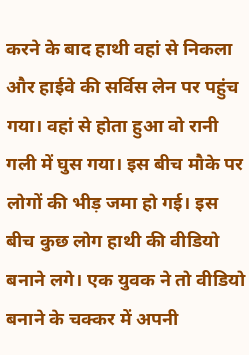करने के बाद हाथी वहां से निकला और हाईवे की सर्विस लेन पर पहुंच गया। वहां से होता हुआ वो रानी गली में घुस गया। इस बीच मौके पर लोगों की भीड़ जमा हो गई। इस बीच कुछ लोग हाथी की वीडियो बनाने लगे। एक युवक ने तो वीडियो बनाने के चक्कर में अपनी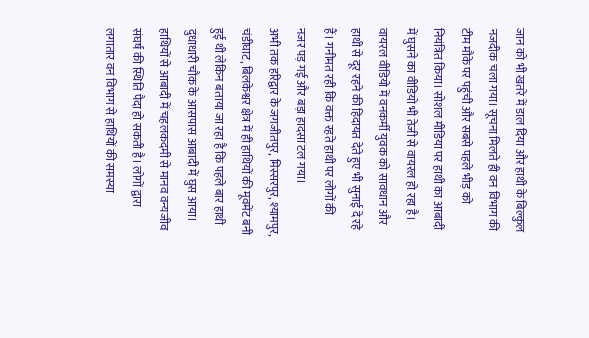जान को भी खतरे में डाल दिया और हाथी के बिल्कुल नजदीक चला गया। सूचना मिलते ही वन विभाग की टीम मौके पर पहुंची और सबसे पहले भीड़ को नियंत्रित किया। सोशल मीडिया पर हाथी का आबादी में घुसने का वीडियो भी तेजी से वायरल हो रहा है। वायरल वीडियो में वनकर्मी युवक को सावधान और हाथी से दूर रहने की हिदायत देते हुए भी सुनाई दे रहे हैं। गनीमत रही कि वक्त रहते हाथी पर लोगों की नजर पड़ गई और बड़ा हादसा टल गया।
अभी तक हरिद्वार के जगजीतपुर, मिस्सरपुर, श्यामपुर, चंडीघाट, बिलकेश्वर क्षेत्र में ही हाथियों की मूवमेंट बनी हुई थी लेकिन बताया जा रहा है कि पहले बार हाथी दुधाधारी चौक के आसपास आबादी में घुस आया। हाथियों से आबादी में चहलकदमी से मानव वन्यजीव संघर्ष की स्थिति पैदा हो सकती है। लोगों द्वारा लगातार वन विभाग से हाथियों की समस्या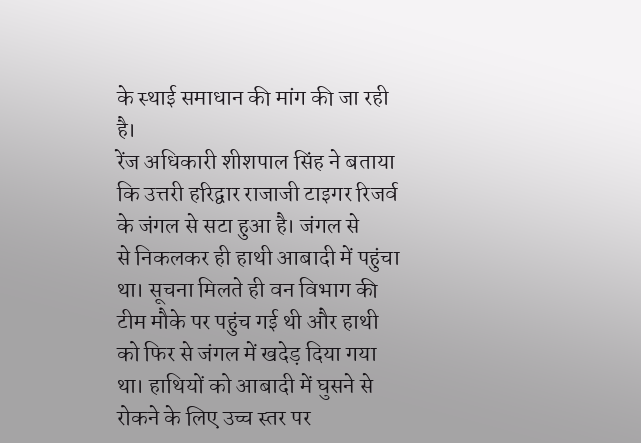के स्थाई समाधान की मांग की जा रही है।
रेंज अधिकारी शीशपाल सिंह ने बताया कि उत्तरी हरिद्वार राजाजी टाइगर रिजर्व के जंगल से सटा हुआ है। जंगल से
से निकलकर ही हाथी आबादी में पहुंचा था। सूचना मिलते ही वन विभाग की टीम मौके पर पहुंच गई थी और हाथी को फिर से जंगल में खदेड़ दिया गया था। हाथियों को आबादी में घुसने से रोकने के लिए उच्च स्तर पर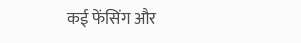कई फेंसिंग और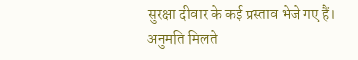सुरक्षा दीवार के कई प्रस्ताव भेजे गए हैं। अनुमति मिलते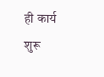ही कार्य शुरू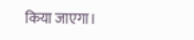किया जाएगा।